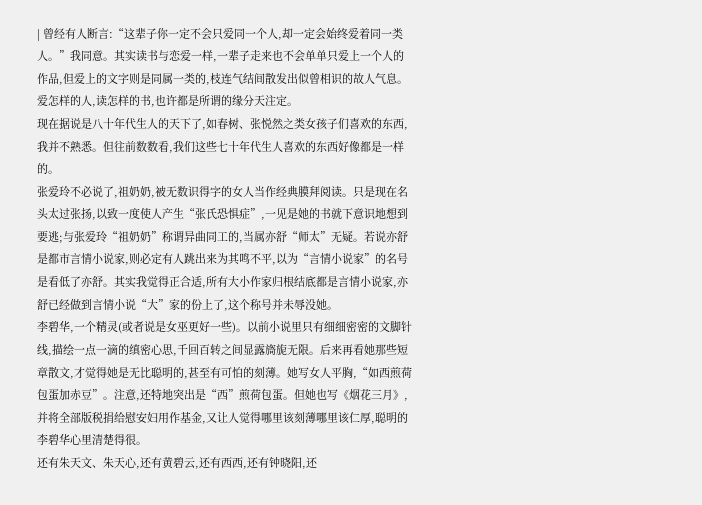| 曾经有人断言:“这辈子你一定不会只爱同一个人,却一定会始终爱着同一类人。”我同意。其实读书与恋爱一样,一辈子走来也不会单单只爱上一个人的作品,但爱上的文字则是同属一类的,枝连气结间散发出似曾相识的故人气息。爱怎样的人,读怎样的书,也许都是所谓的缘分天注定。
现在据说是八十年代生人的天下了,如春树、张悦然之类女孩子们喜欢的东西,我并不熟悉。但往前数数看,我们这些七十年代生人喜欢的东西好像都是一样的。
张爱玲不必说了,祖奶奶,被无数识得字的女人当作经典膜拜阅读。只是现在名头太过张扬,以致一度使人产生“张氏恐惧症”,一见是她的书就下意识地想到要逃;与张爱玲“祖奶奶”称谓异曲同工的,当属亦舒“师太”无疑。若说亦舒是都市言情小说家,则必定有人跳出来为其鸣不平,以为“言情小说家”的名号是看低了亦舒。其实我觉得正合适,所有大小作家归根结底都是言情小说家,亦舒已经做到言情小说“大”家的份上了,这个称号并未辱没她。
李碧华,一个精灵(或者说是女巫更好一些)。以前小说里只有细细密密的文脚针线,描绘一点一滴的缜密心思,千回百转之间显露旖旎无限。后来再看她那些短章散文,才觉得她是无比聪明的,甚至有可怕的刻薄。她写女人平胸,“如西煎荷包蛋加赤豆”。注意,还特地突出是“西”煎荷包蛋。但她也写《烟花三月》,并将全部版税捐给慰安妇用作基金,又让人觉得哪里该刻薄哪里该仁厚,聪明的李碧华心里清楚得很。
还有朱天文、朱天心,还有黄碧云,还有西西,还有钟晓阳,还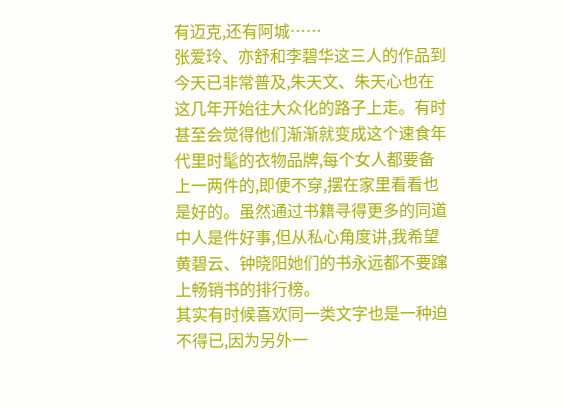有迈克,还有阿城……
张爱玲、亦舒和李碧华这三人的作品到今天已非常普及,朱天文、朱天心也在这几年开始往大众化的路子上走。有时甚至会觉得他们渐渐就变成这个速食年代里时髦的衣物品牌,每个女人都要备上一两件的,即便不穿,摆在家里看看也是好的。虽然通过书籍寻得更多的同道中人是件好事,但从私心角度讲,我希望黄碧云、钟晓阳她们的书永远都不要蹿上畅销书的排行榜。
其实有时候喜欢同一类文字也是一种迫不得已,因为另外一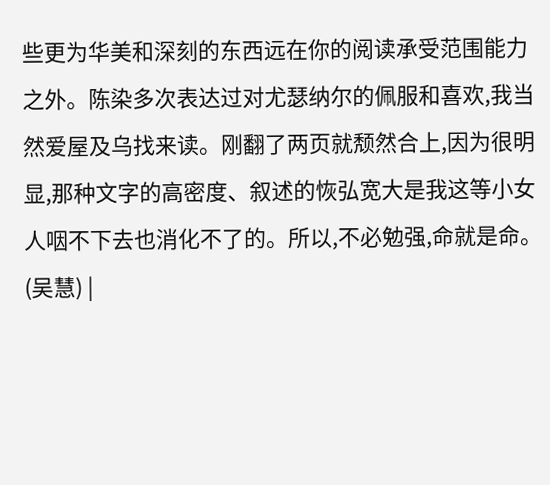些更为华美和深刻的东西远在你的阅读承受范围能力之外。陈染多次表达过对尤瑟纳尔的佩服和喜欢,我当然爱屋及乌找来读。刚翻了两页就颓然合上,因为很明显,那种文字的高密度、叙述的恢弘宽大是我这等小女人咽不下去也消化不了的。所以,不必勉强,命就是命。(吴慧) |